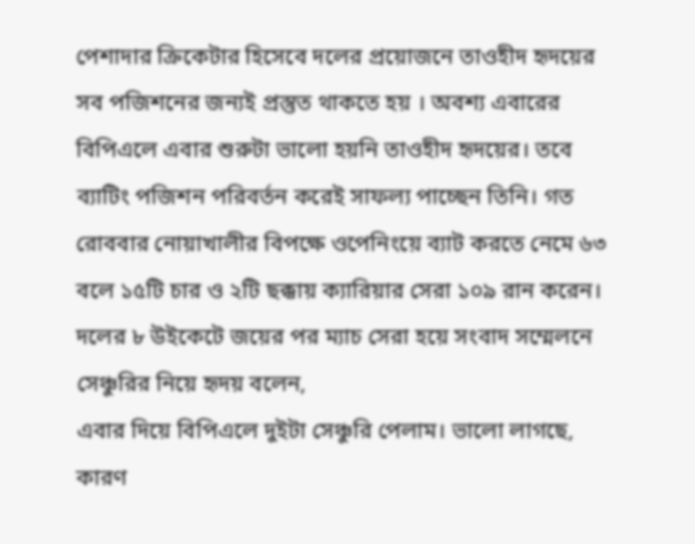পেশাদার ক্রিকেটার হিসেবে দলের প্রয়োজনে তাওহীদ হৃদয়ের সব পজিশনের জন্যই প্রস্তুত থাকতে হয় । অবশ্য এবারের বিপিএলে এবার শুরুটা ভালো হয়নি তাওহীদ হৃদয়ের। তবে ব্যাটিং পজিশন পরিবর্তন করেই সাফল্য পাচ্ছেন তিনি। গত রোববার নোয়াখালীর বিপক্ষে ওপেনিংয়ে ব্যাট করতে নেমে ৬৩ বলে ১৫টি চার ও ২টি ছক্কায় ক্যারিয়ার সেরা ১০৯ রান করেন।
দলের ৮ উইকেটে জয়ের পর ম্যাচ সেরা হয়ে সংবাদ সম্মেলনে সেঞ্চুরির নিয়ে হৃদয় বলেন,
এবার দিয়ে বিপিএলে দুইটা সেঞ্চুরি পেলাম। ভালো লাগছে, কারণ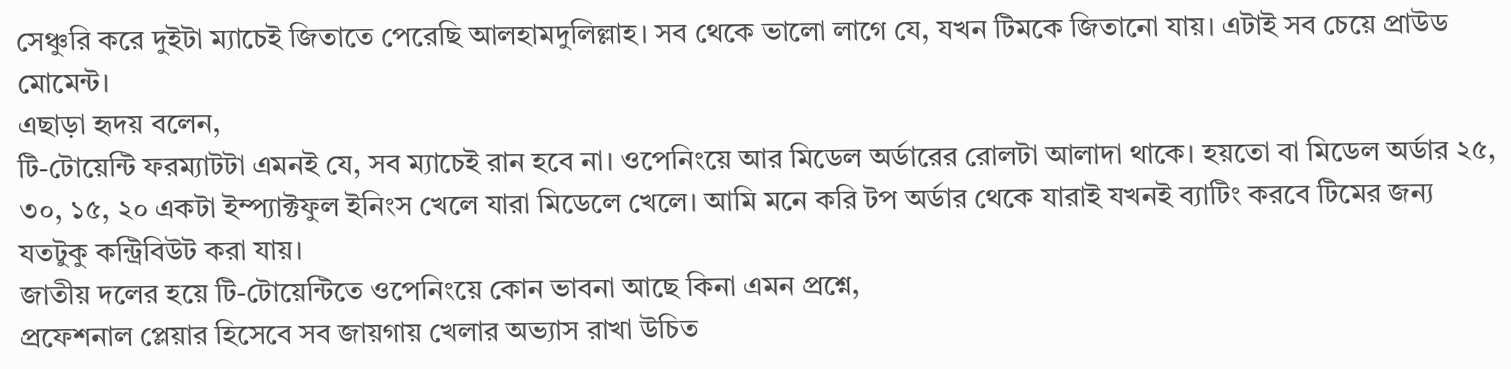সেঞ্চুরি করে দুইটা ম্যাচেই জিতাতে পেরেছি আলহামদুলিল্লাহ। সব থেকে ভালো লাগে যে, যখন টিমকে জিতানো যায়। এটাই সব চেয়ে প্রাউড মোমেন্ট।
এছাড়া হৃদয় বলেন,
টি-টোয়েন্টি ফরম্যাটটা এমনই যে, সব ম্যাচেই রান হবে না। ওপেনিংয়ে আর মিডেল অর্ডারের রোলটা আলাদা থাকে। হয়তো বা মিডেল অর্ডার ২৫, ৩০, ১৫, ২০ একটা ইম্প্যাক্টফুল ইনিংস খেলে যারা মিডেলে খেলে। আমি মনে করি টপ অর্ডার থেকে যারাই যখনই ব্যাটিং করবে টিমের জন্য যতটুকু কন্ট্রিবিউট করা যায়।
জাতীয় দলের হয়ে টি-টোয়েন্টিতে ওপেনিংয়ে কোন ভাবনা আছে কিনা এমন প্রশ্নে,
প্রফেশনাল প্লেয়ার হিসেবে সব জায়গায় খেলার অভ্যাস রাখা উচিত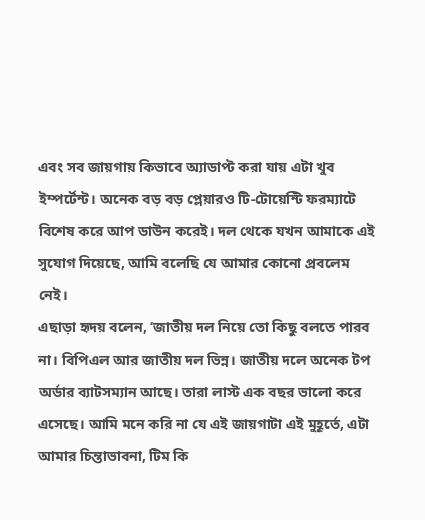এবং সব জায়গায় কিভাবে অ্যাডাপ্ট করা যায় এটা খুব ইম্পর্টেন্ট। অনেক বড় বড় প্লেয়ারও টি-টোয়েন্টি ফরম্যাটে বিশেষ করে আপ ডাউন করেই। দল থেকে যখন আমাকে এই সুযোগ দিয়েছে, আমি বলেছি যে আমার কোনো প্রবলেম নেই।
এছাড়া হৃদয় বলেন, ‘জাতীয় দল নিয়ে তো কিছু বলতে পারব না। বিপিএল আর জাতীয় দল ভিন্ন। জাতীয় দলে অনেক টপ অর্ডার ব্যাটসম্যান আছে। তারা লাস্ট এক বছর ভালো করে এসেছে। আমি মনে করি না যে এই জায়গাটা এই মুহূর্তে, এটা আমার চিন্তাভাবনা, টিম কি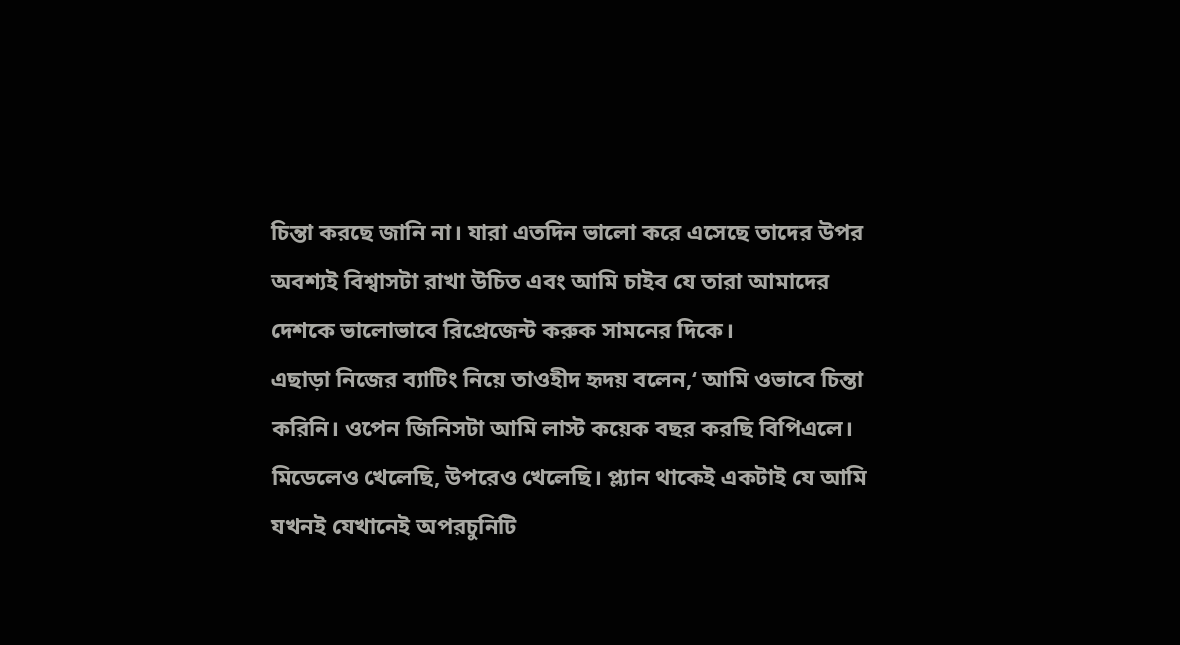চিন্তা করছে জানি না। যারা এতদিন ভালো করে এসেছে তাদের উপর অবশ্যই বিশ্বাসটা রাখা উচিত এবং আমি চাইব যে তারা আমাদের দেশকে ভালোভাবে রিপ্রেজেন্ট করুক সামনের দিকে।
এছাড়া নিজের ব্যাটিং নিয়ে তাওহীদ হৃদয় বলেন,‘ আমি ওভাবে চিন্তা করিনি। ওপেন জিনিসটা আমি লাস্ট কয়েক বছর করছি বিপিএলে। মিডেলেও খেলেছি, উপরেও খেলেছি। প্ল্যান থাকেই একটাই যে আমি যখনই যেখানেই অপরচুনিটি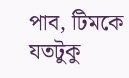পাব, টিমকে যতটুকু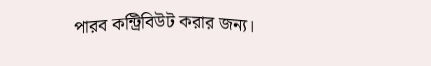পারব কন্ট্রিবিউট করার জন্য।